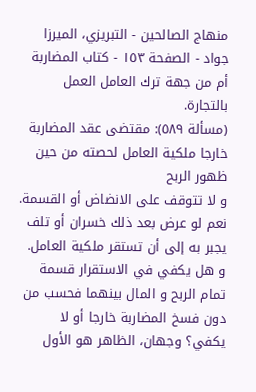منهاج الصالحين - التبريزي، الميرزا جواد - الصفحة ١٥٣ - كتاب المضاربة
أم من جهة ترك العامل العمل بالتجارة.
(مسألة ٥٨٩): مقتضى عقد المضاربة خارجا ملكية العامل لحصته من حين ظهور الربح
و لا تتوقف على الانضاض أو القسمة. نعم لو عرض بعد ذلك خسران أو تلف يجبر به إلى أن تستقر ملكية العامل. و هل يكفي في الاستقرار قسمة تمام الربح و المال بينهما فحسب من دون فسخ المضاربة خارجا أو لا يكفي؟ وجهان، الظاهر هو الأول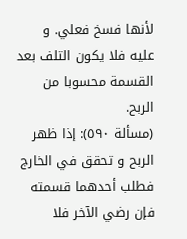لأنها فسخ فعلي. و عليه فلا يكون التلف بعد القسمة محسوبا من الربح.
(مسألة ٥٩٠): إذا ظهر الربح و تحقق في الخارج فطلب أحدهما قسمته
فإن رضي الآخر فلا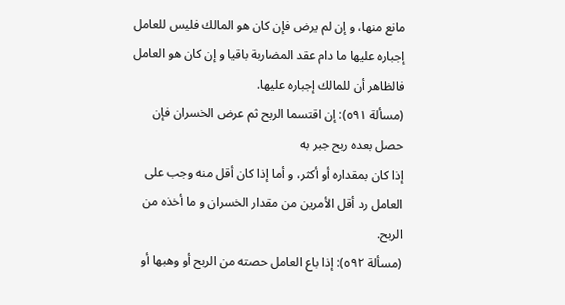مانع منها، و إن لم يرض فإن كان هو المالك فليس للعامل إجباره عليها ما دام عقد المضاربة باقيا و إن كان هو العامل فالظاهر أن للمالك إجباره عليها.
(مسألة ٥٩١): إن اقتسما الربح ثم عرض الخسران فإن حصل بعده ربح جبر به
إذا كان بمقداره أو أكثر، و أما إذا كان أقل منه وجب على العامل رد أقل الأمرين من مقدار الخسران و ما أخذه من الربح.
(مسألة ٥٩٢): إذا باع العامل حصته من الربح أو وهبها أو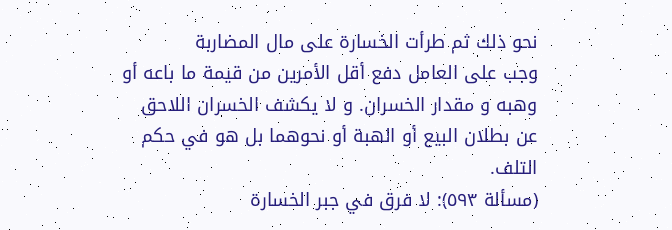نحو ذلك ثم طرأت الخسارة على مال المضاربة
وجب على العامل دفع أقل الأمرين من قيمة ما باعه أو وهبه و مقدار الخسران. و لا يكشف الخسران اللاحق عن بطلان البيع أو الهبة أو نحوهما بل هو في حكم التلف.
(مسألة ٥٩٣): لا فرق في جبر الخسارة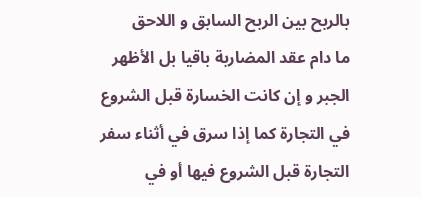بالربح بين الربح السابق و اللاحق
ما دام عقد المضاربة باقيا بل الأظهر الجبر و إن كانت الخسارة قبل الشروع في التجارة كما إذا سرق في أثناء سفر التجارة قبل الشروع فيها أو في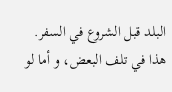البلد قبل الشروع في السفر. هذا في تلف البعض، و أما لو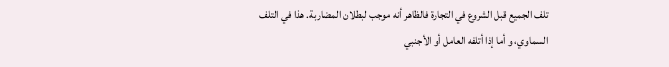تلف الجميع قبل الشروع في التجارة فالظاهر أنه موجب لبطلان المضاربة. هذا في التلف السماوي، و أما إذا أتلفه العامل أو الأجنبي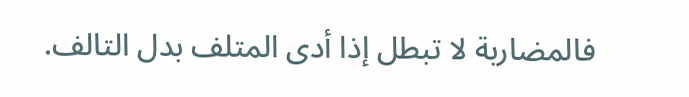فالمضاربة لا تبطل إذا أدى المتلف بدل التالف.